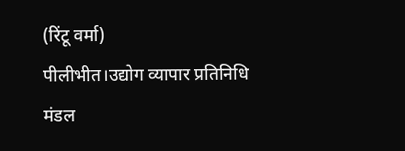(रिंटू वर्मा)
पीलीभीत।उद्योग व्यापार प्रतिनिधि मंडल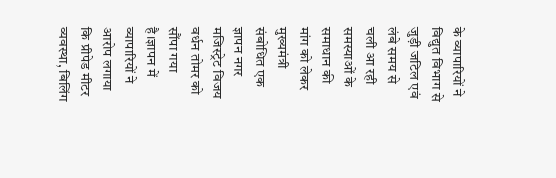के व्यापारियों ने विद्युत विभाग से जुड़ी जटिल एवं लंबे समय से चली आ रही समस्याओं के समाधान की मांग को लेकर मुख्यमंत्री संबोधित एक ज्ञापन नगर मजिस्ट्रेट विजय वर्धन तोमर को सौंपा गया है।ज्ञापन में व्यापारियों ने आरोप लगाया कि प्रीपेड मीटर व्यवस्था, बिलिंग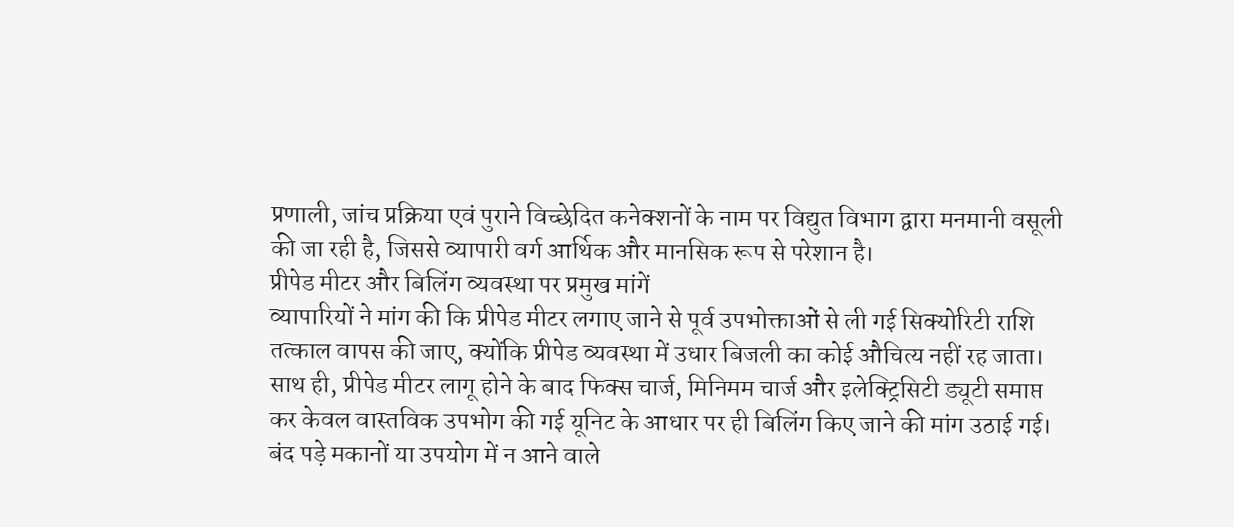प्रणाली, जांच प्रक्रिया एवं पुराने विच्छेदित कनेक्शनों के नाम पर विद्युत विभाग द्वारा मनमानी वसूली की जा रही है, जिससे व्यापारी वर्ग आर्थिक और मानसिक रूप से परेशान है।
प्रीपेड मीटर और बिलिंग व्यवस्था पर प्रमुख मांगें
व्यापारियों ने मांग की कि प्रीपेड मीटर लगाए जाने से पूर्व उपभोक्ताओं से ली गई सिक्योरिटी राशि तत्काल वापस की जाए, क्योंकि प्रीपेड व्यवस्था में उधार बिजली का कोई औचित्य नहीं रह जाता।
साथ ही, प्रीपेड मीटर लागू होने के बाद फिक्स चार्ज, मिनिमम चार्ज और इलेक्ट्रिसिटी ड्यूटी समाप्त कर केवल वास्तविक उपभोग की गई यूनिट के आधार पर ही बिलिंग किए जाने की मांग उठाई गई।
बंद पड़े मकानों या उपयोग में न आने वाले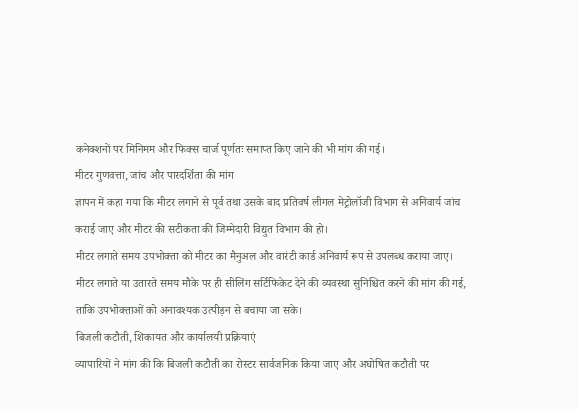कनेक्शनों पर मिनिमम और फिक्स चार्ज पूर्णतः समाप्त किए जाने की भी मांग की गई।
मीटर गुणवत्ता, जांच और पारदर्शिता की मांग
ज्ञापन में कहा गया कि मीटर लगाने से पूर्व तथा उसके बाद प्रतिवर्ष लीगल मेट्रोलॉजी विभाग से अनिवार्य जांच कराई जाए और मीटर की सटीकता की जिम्मेदारी विद्युत विभाग की हो।
मीटर लगाते समय उपभोक्ता को मीटर का मैनुअल और वारंटी कार्ड अनिवार्य रूप से उपलब्ध कराया जाए।
मीटर लगाते या उतारते समय मौके पर ही सीलिंग सर्टिफिकेट देने की व्यवस्था सुनिश्चित करने की मांग की गई, ताकि उपभोक्ताओं को अनावश्यक उत्पीड़न से बचाया जा सके।
बिजली कटौती, शिकायत और कार्यालयी प्रक्रियाएं
व्यापारियों ने मांग की कि बिजली कटौती का रोस्टर सार्वजनिक किया जाए और अघोषित कटौती पर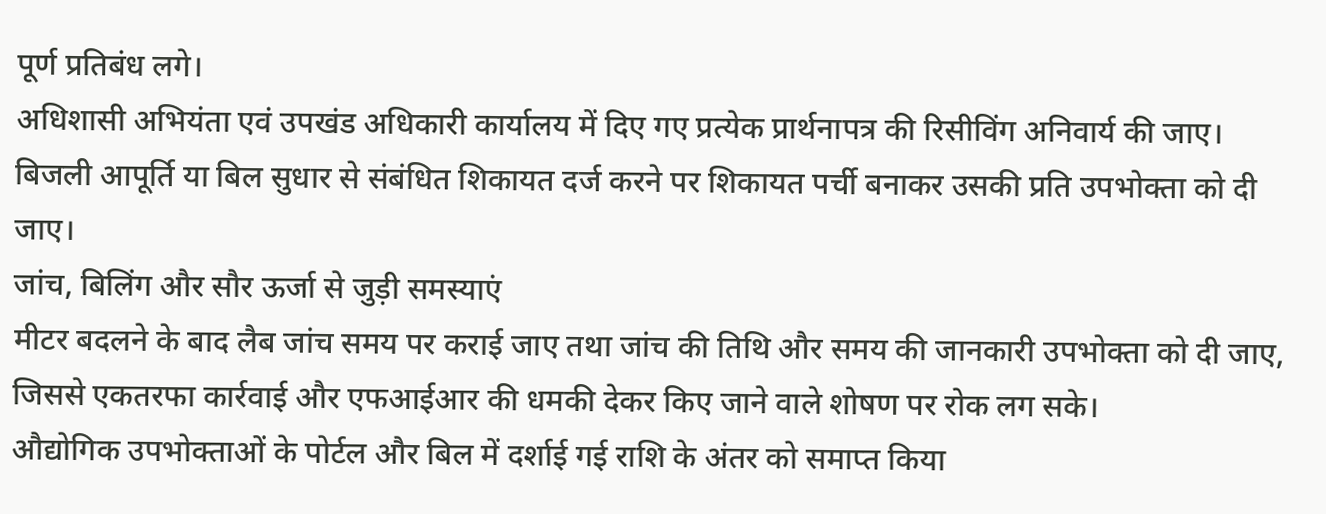पूर्ण प्रतिबंध लगे।
अधिशासी अभियंता एवं उपखंड अधिकारी कार्यालय में दिए गए प्रत्येक प्रार्थनापत्र की रिसीविंग अनिवार्य की जाए।
बिजली आपूर्ति या बिल सुधार से संबंधित शिकायत दर्ज करने पर शिकायत पर्ची बनाकर उसकी प्रति उपभोक्ता को दी जाए।
जांच, बिलिंग और सौर ऊर्जा से जुड़ी समस्याएं
मीटर बदलने के बाद लैब जांच समय पर कराई जाए तथा जांच की तिथि और समय की जानकारी उपभोक्ता को दी जाए, जिससे एकतरफा कार्रवाई और एफआईआर की धमकी देकर किए जाने वाले शोषण पर रोक लग सके।
औद्योगिक उपभोक्ताओं के पोर्टल और बिल में दर्शाई गई राशि के अंतर को समाप्त किया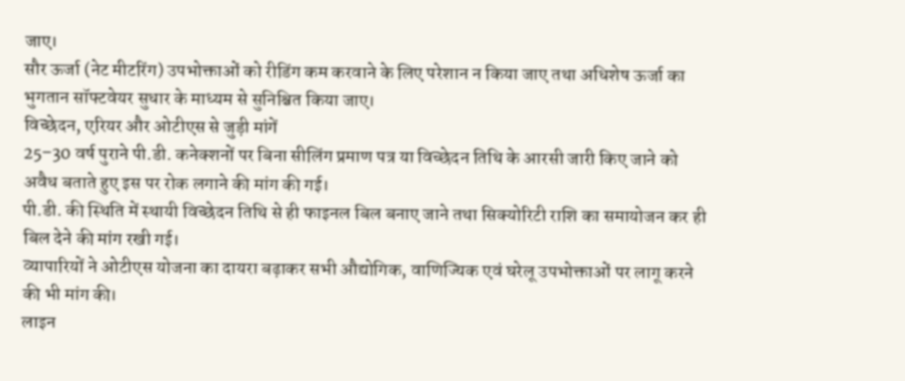जाए।
सौर ऊर्जा (नेट मीटरिंग) उपभोक्ताओं को रीडिंग कम करवाने के लिए परेशान न किया जाए तथा अधिशेष ऊर्जा का भुगतान सॉफ्टवेयर सुधार के माध्यम से सुनिश्चित किया जाए।
विच्छेदन, एरियर और ओटीएस से जुड़ी मांगें
25–30 वर्ष पुराने पी.डी. कनेक्शनों पर बिना सीलिंग प्रमाण पत्र या विच्छेदन तिथि के आरसी जारी किए जाने को अवैध बताते हुए इस पर रोक लगाने की मांग की गई।
पी.डी. की स्थिति में स्थायी विच्छेदन तिथि से ही फाइनल बिल बनाए जाने तथा सिक्योरिटी राशि का समायोजन कर ही बिल देने की मांग रखी गई।
व्यापारियों ने ओटीएस योजना का दायरा बढ़ाकर सभी औद्योगिक, वाणिज्यिक एवं घरेलू उपभोक्ताओं पर लागू करने की भी मांग की।
लाइन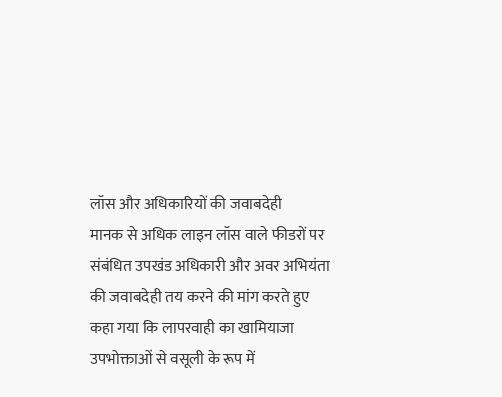लॉस और अधिकारियों की जवाबदेही
मानक से अधिक लाइन लॉस वाले फीडरों पर संबंधित उपखंड अधिकारी और अवर अभियंता की जवाबदेही तय करने की मांग करते हुए कहा गया कि लापरवाही का खामियाजा उपभोक्ताओं से वसूली के रूप में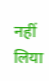नहीं लिया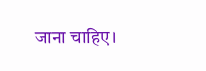जाना चाहिए।